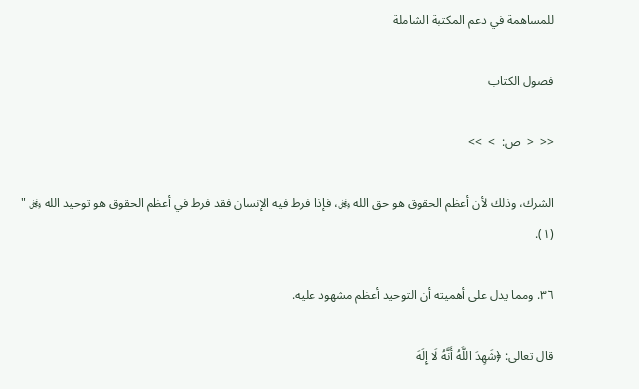للمساهمة في دعم المكتبة الشاملة

فصول الكتاب

<<  <  ص:  >  >>

الشرك، وذلك لأن أعظم الحقوق هو حق الله ﷿، فإذا فرط فيه الإنسان فقد فرط في أعظم الحقوق هو توحيد الله ﷿ " (١).

٣٦. ومما يدل على أهميته أن التوحيد أعظم مشهود عليه.

قال تعالى: ﴿شَهِدَ اللَّهُ أَنَّهُ لَا إِلَهَ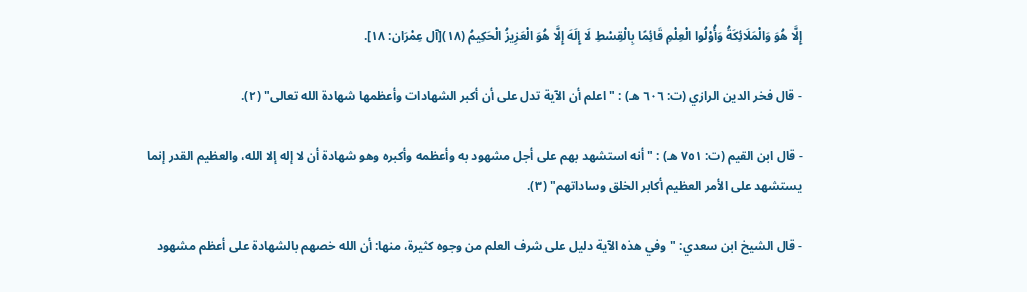إِلَّا هُوَ وَالْمَلَائِكَةُ وَأُوْلُوا الْعِلْمِ قَائِمًا بِالْقِسْطِ لَا إِلَهَ إِلَّا هُوَ الْعَزِيزُ الْحَكِيمُ (١٨)[آل عِمْرَان: ١٨].

- قال فخر الدين الرازي (ت: ٦٠٦ هـ) : "اعلم أن الآية تدل على أن أكبر الشهادات وأعظمها شهادة الله تعالى" (٢).

- قال ابن القيم (ت: ٧٥١ هـ) : "أنه استشهد بهم على أجل مشهود به وأعظمه وأكبره وهو شهادة أن لا إله إلا الله، والعظيم القدر إنما يستشهد على الأمر العظيم أكابر الخلق وساداتهم" (٣).

- قال الشيخ ابن سعدي: "وفي هذه الآية دليل على شرف العلم من وجوه كثيرة، منها: أن الله خصهم بالشهادة على أعظم مشهود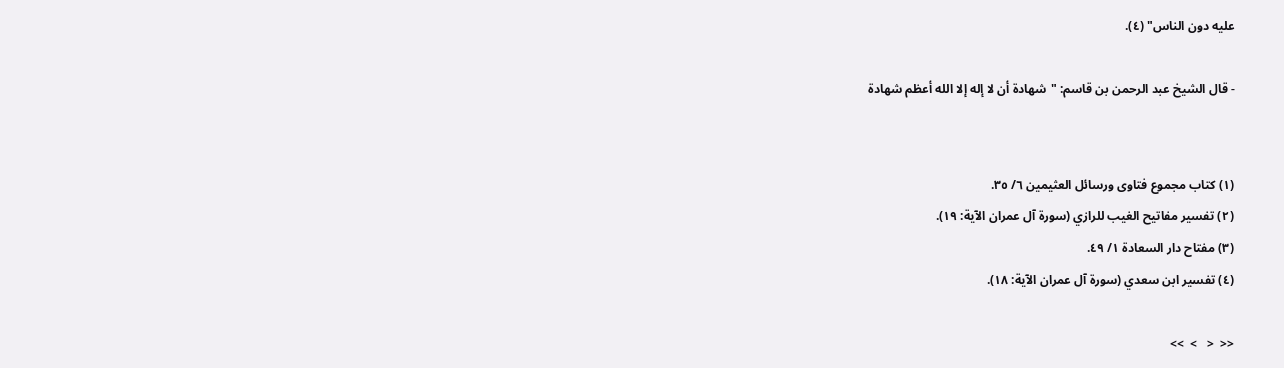عليه دون الناس" (٤).

- قال الشيخ عبد الرحمن بن قاسم: "شهادة أن لا إله إلا الله أعظم شهادة


(١) كتاب مجموع فتاوى ورسائل العثيمين ٦/ ٣٥.
(٢) تفسير مفاتيح الغيب للرازي (سورة آل عمران الآية: ١٩).
(٣) مفتاح دار السعادة ١/ ٤٩.
(٤) تفسير ابن سعدي (سورة آل عمران الآية: ١٨).

<<  <   >  >>